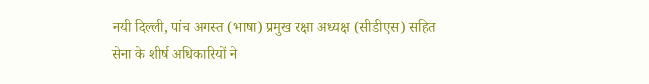नयी दिल्ली, पांच अगस्त (भाषा) प्रमुख रक्षा अध्यक्ष (सीडीएस) सहित सेना के शीर्ष अधिकारियों ने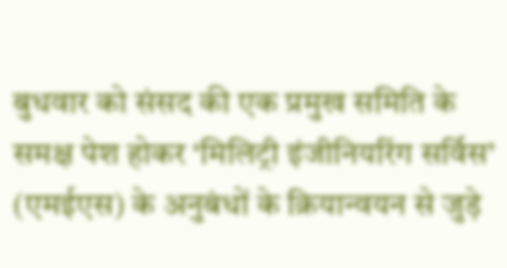बुधवार को संसद की एक प्रमुख समिति के समक्ष पेश होकर ‘मिलिट्री इंजीनियरिंग सर्विस’ (एमईएस) के अनुबंधों के क्रियान्वयन से जुड़े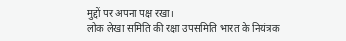मुद्दों पर अपना पक्ष रखा।
लोक लेखा समिति की रक्षा उपसमिति भारत के नियंत्रक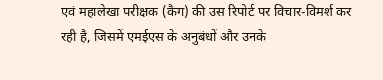एवं महालेखा परीक्षक (कैग) की उस रिपोर्ट पर विचार-विमर्श कर रही है, जिसमें एमईएस के अनुबंधों और उनके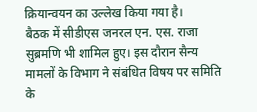क्रियान्वयन का उल्लेख किया गया है।
बैठक में सीडीएस जनरल एन. एस. राजा सुब्रमणि भी शामिल हुए। इस दौरान सैन्य मामलों के विभाग ने संबंधित विषय पर समिति के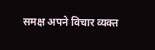समक्ष अपने विचार व्यक्त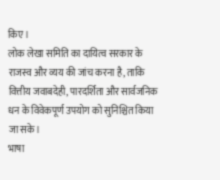किए।
लोक लेखा समिति का दायित्व सरकार के राजस्व और व्यय की जांच करना है, ताकि वित्तीय जवाबदेही, पारदर्शिता और सार्वजनिक धन के विवेकपूर्ण उपयोग को सुनिश्चित किया जा सके।
भाषा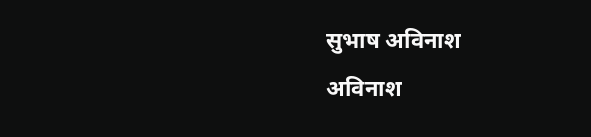सुभाष अविनाश
अविनाश